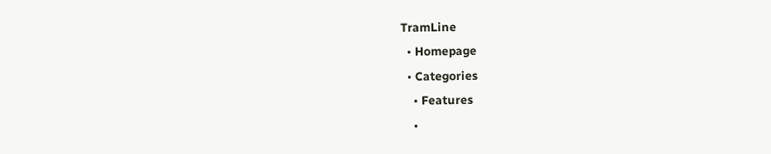TramLine
  • Homepage
  • Categories
    • Features
    •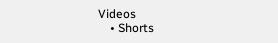Videos
    • Shorts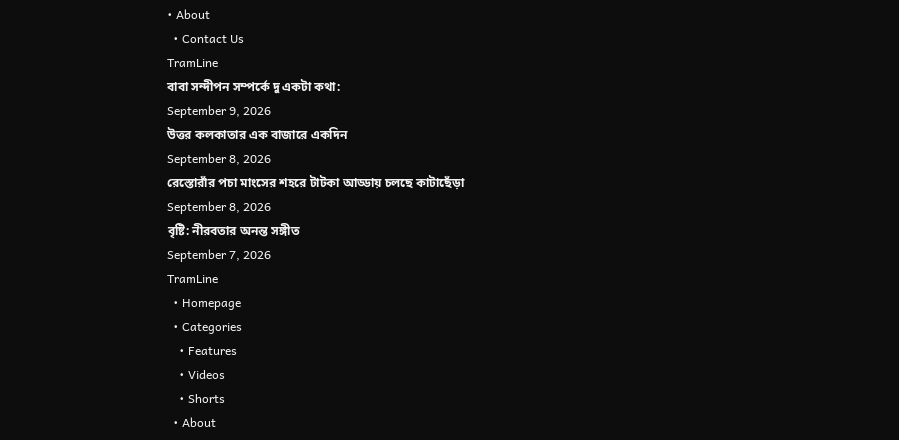• About
  • Contact Us
TramLine
বাবা সন্দীপন সম্পর্কে দু একটা কথা:
September 9, 2026
উত্তর কলকাতার এক বাজারে একদিন
September 8, 2026
রেস্তোরাঁর পচা মাংসের শহরে টাটকা আড্ডায় চলছে কাটাছেঁড়া
September 8, 2026
বৃষ্টি: নীরবতার অনন্ত সঙ্গীত
September 7, 2026
TramLine
  • Homepage
  • Categories
    • Features
    • Videos
    • Shorts
  • About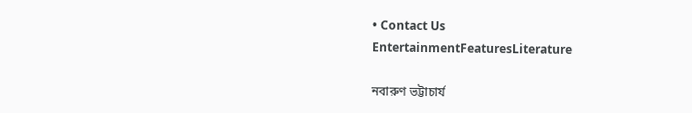• Contact Us
EntertainmentFeaturesLiterature

নবারুণ ভট্টাচার্য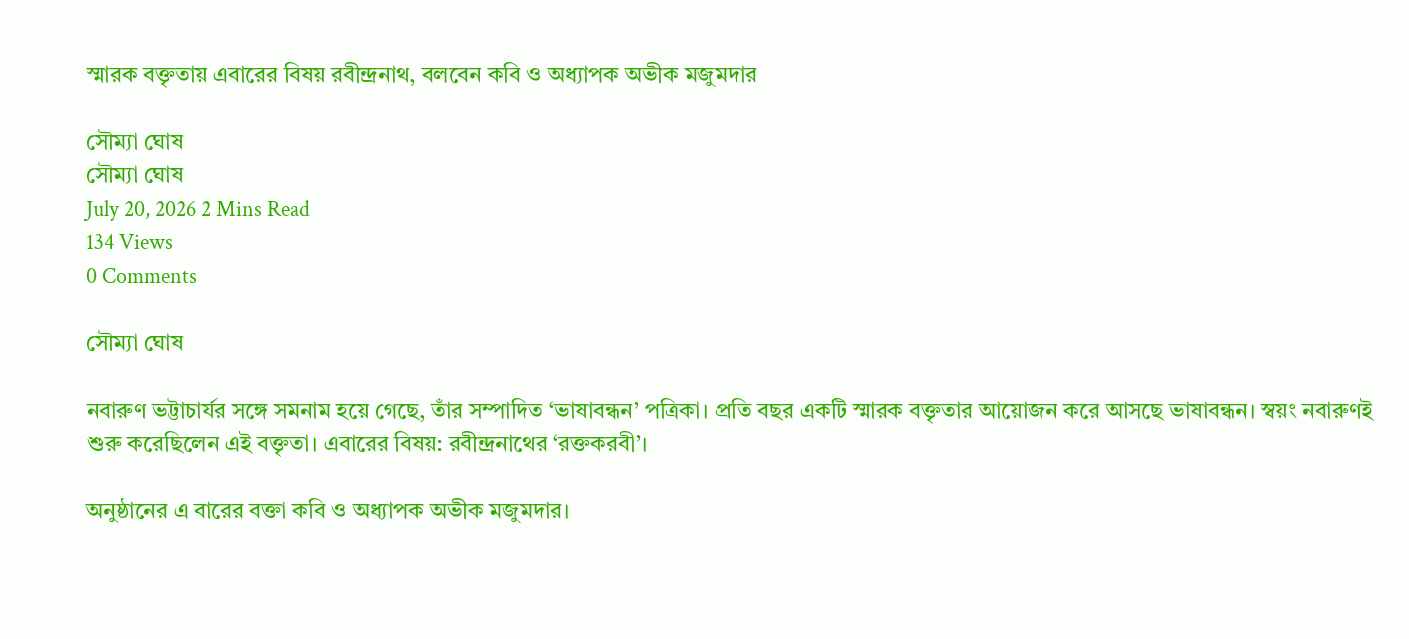স্মারক বক্তৃতায় এবারের বিষয় রবীন্দ্রনাথ, বলবেন কবি ও অধ্যাপক অভীক মজুমদার

সৌম্যা ঘোষ
সৌম্যা ঘোষ
July 20, 2026 2 Mins Read
134 Views
0 Comments

সৌম্যা ঘোষ

নবারুণ ভট্টাচার্যর সঙ্গে সমনাম হয়ে গেছে, তাঁর সম্পাদিত ‘ভাষাবন্ধন’ পত্রিকা। প্রতি বছর একটি স্মারক বক্তৃতার আয়োজন করে আসছে ভাষাবন্ধন। স্বয়ং নবারুণই শুরু করেছিলেন এই বক্তৃতা। এবারের বিষয়: রবীন্দ্রনাথের ‘রক্তকরবী’।

অনুষ্ঠানের এ বারের বক্তা কবি ও অধ্যাপক অভীক মজুমদার।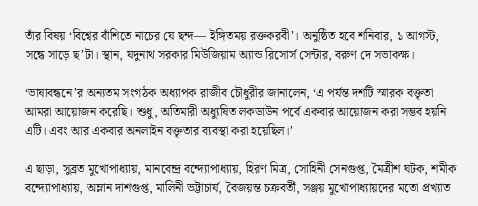তাঁর বিষয় ‘বিশ্বের বাঁশিতে নাচের যে ছন্দ— ইঙ্গিতময় রক্তকরবী’। অনুষ্ঠিত হবে শনিবার, ১ আগস্ট, সন্ধে সাড়ে ছ’টা। স্থান, যদুনাথ সরকার মিউজিয়াম অ্যান্ড রিসোর্স সেন্টার, বরুণ দে সভাকক্ষ।

‘ভাষাবন্ধনে’র অন্যতম সংগঠক অধ্যাপক রাজীব চৌধুরীর জানালেন, ‘এ পর্যন্ত দশটি স্মারক বক্তৃতা আমরা আয়োজন করেছি। শুধু, অতিমারী অধ্যুষিত লকডাউন পর্বে একবার আয়োজন করা সম্ভব হয়নি এটি। এবং আর একবার অনলাইন বক্তৃতার ব্যবস্থা করা হয়েছিল।’

এ ছাড়া, সুব্রত মুখোপাধ্যায়, মানবেন্দ্র বন্দ্যোপাধ্যায়, হিরণ মিত্র, সোহিনী সেনগুপ্ত, মৈত্রীশ ঘটক, শমীক বন্দ্যোপাধ্যায়, অম্লান দাশগুপ্ত, মালিনী ভট্টাচার্য, বৈজয়ন্ত চক্রবর্তী, সঞ্জয় মুখোপাধ্যায়দের মতো প্রখ্যাত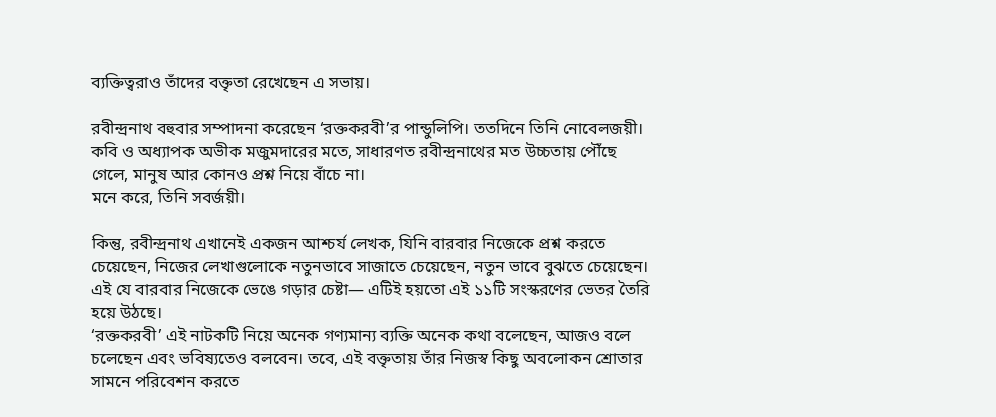ব্যক্তিত্বরাও তাঁদের বক্তৃতা রেখেছেন এ সভায়।

রবীন্দ্রনাথ বহুবার সম্পাদনা করেছেন ‘রক্তকরবী’র পান্ডুলিপি। ততদিনে তিনি নোবেলজয়ী।
কবি ও অধ্যাপক অভীক মজুমদারের মতে, সাধারণত রবীন্দ্রনাথের মত উচ্চতায় পৌঁছে গেলে, মানুষ আর কোনও প্রশ্ন নিয়ে বাঁচে না।
মনে করে, তিনি সবর্জয়ী।

কিন্তু, রবীন্দ্রনাথ এখানেই একজন আশ্চর্য লেখক, যিনি বারবার নিজেকে প্রশ্ন করতে চেয়েছেন, নিজের লেখাগুলোকে নতুনভাবে সাজাতে চেয়েছেন, নতুন ভাবে বুঝতে চেয়েছেন। এই যে বারবার নিজেকে ভেঙে গড়ার চেষ্টা— এটিই হয়তো এই ১১টি সংস্করণের ভেতর তৈরি হয়ে উঠছে।
‘রক্তকরবী’ এই নাটকটি নিয়ে অনেক গণ্যমান্য ব্যক্তি অনেক কথা বলেছেন, আজও বলে চলেছেন এবং ভবিষ্যতেও বলবেন। তবে, এই বক্তৃতায় তাঁর নিজস্ব কিছু অবলোকন শ্রোতার সামনে পরিবেশন করতে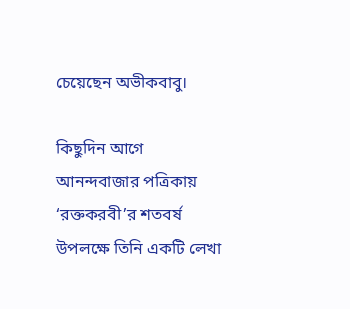চেয়েছেন অভীকবাবু।

কিছুদিন আগে আনন্দবাজার পত্রিকায় ‘রক্তকরবী’র শতবর্ষ উপলক্ষে তিনি একটি লেখা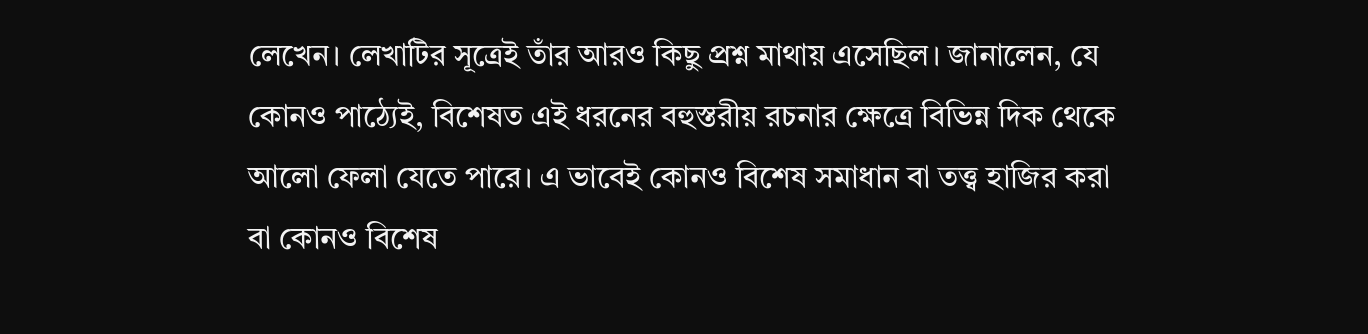লেখেন। লেখাটির সূত্রেই তাঁর আরও কিছু প্রশ্ন মাথায় এসেছিল। জানালেন, যে কোনও পাঠ্যেই, বিশেষত এই ধরনের বহুস্তরীয় রচনার ক্ষেত্রে বিভিন্ন দিক থেকে আলো ফেলা যেতে পারে। এ ভাবেই কোনও বিশেষ সমাধান বা তত্ত্ব হাজির করা বা কোনও বিশেষ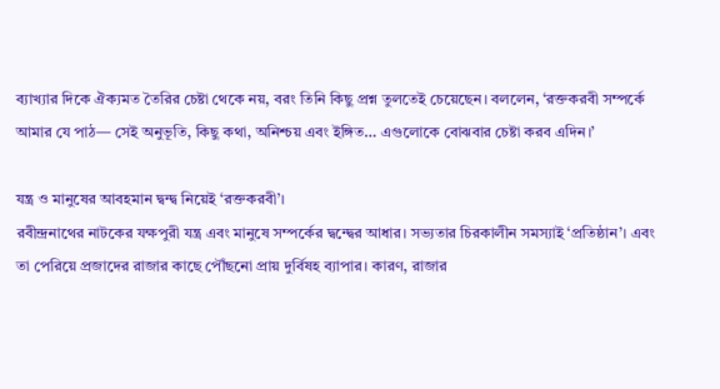ব্যাখ্যার দিকে ঐক্যমত তৈরির চেষ্টা থেকে নয়, বরং তিনি কিছু প্রশ্ন তুলতেই চেয়েছেন। বললেন, ‘রক্তকরবী সম্পর্কে আমার যে পাঠ— সেই অনুভূতি, কিছু কথা, অনিশ্চয় এবং ইঙ্গিত… এগুলোকে বোঝবার চেষ্টা করব এদিন।’

যন্ত্র ও মানুষের আবহমান দ্বন্দ্ব নিয়েই ‘রক্তকরবী’।
রবীন্দ্রনাথের নাটকের যক্ষপুরী যন্ত্র এবং মানুষে সম্পর্কের দ্বন্দ্বের আধার। সভ্যতার চিরকালীন সমস্যাই ‘প্রতিষ্ঠান’। এবং তা পেরিয়ে প্রজাদের রাজার কাছে পৌঁছনো প্রায় দুর্বিষহ ব্যাপার। কারণ, রাজার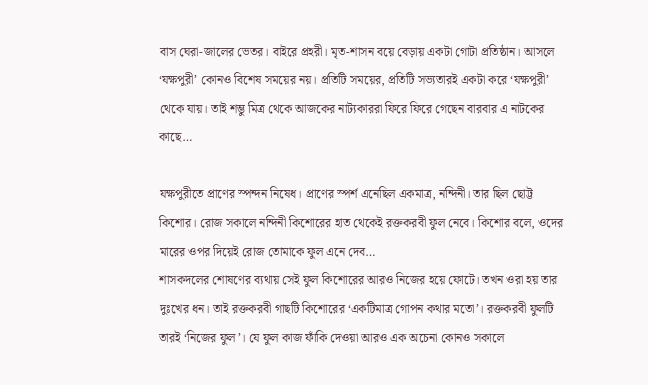বাস ঘেরা-জালের ভেতর। বাইরে প্রহরী। মৃত-শাসন বয়ে বেড়ায় একটা গোটা প্রতিষ্ঠান। আসলে ‘যক্ষপুরী’ কোনও বিশেষ সময়ের নয়। প্রতিটি সময়ের, প্রতিটি সভ্যতারই একটা করে ‘যক্ষপুরী’ থেকে যায়। তাই শম্ভু মিত্র থেকে আজকের নাট্যকাররা ফিরে ফিরে গেছেন বারবার এ নাটকের কাছে…

যক্ষপুরীতে প্রাণের স্পন্দন নিষেধ। প্রাণের স্পর্শ এনেছিল একমাত্র, নন্দিনী। তার ছিল ছোট্ট কিশোর। রোজ সকালে নন্দিনী কিশোরের হাত থেকেই রক্তকরবী ফুল নেবে। কিশোর বলে, ওদের মারের ওপর দিয়েই রোজ তোমাকে ফুল এনে দেব…
শাসকদলের শোষণের ব্যথায় সেই ফুল কিশোরের আরও নিজের হয়ে ফোটে। তখন ওরা হয় তার দুঃখের ধন। তাই রক্তকরবী গাছটি কিশোরের ‘একটিমাত্র গোপন কথার মতো’। রক্তকরবী ফুলটি তারই ‘নিজের ফুল’। যে ফুল কাজ ফাঁকি দেওয়া আরও এক অচেনা কোনও সকালে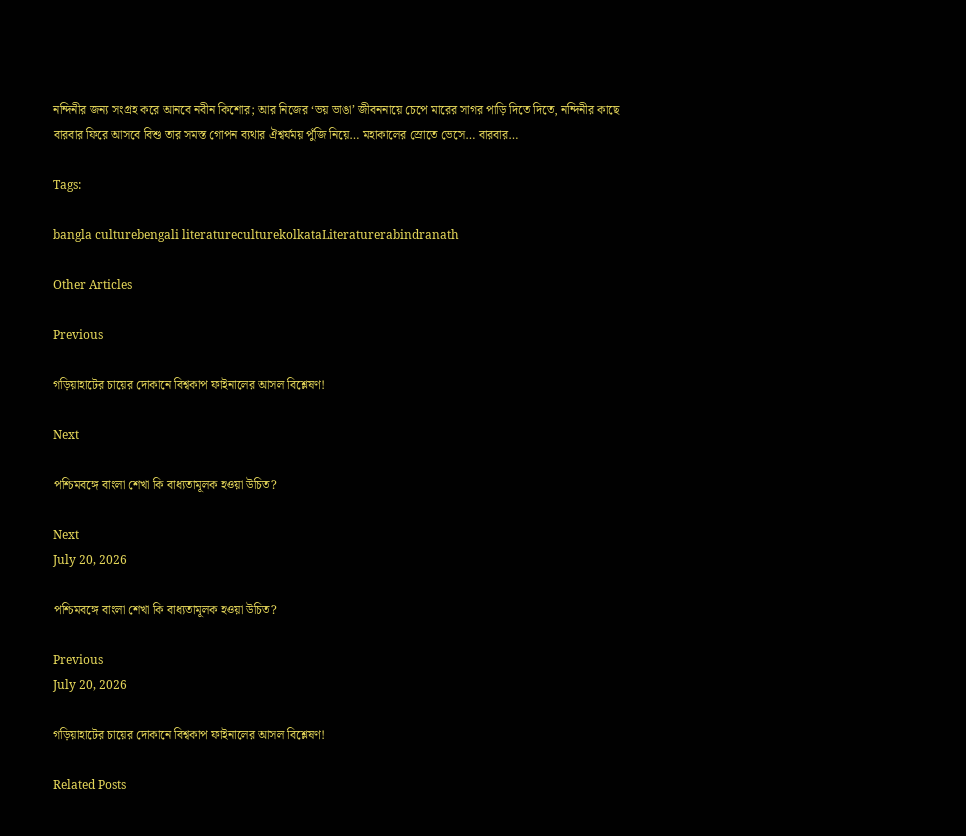নন্দিনীর জন্য সংগ্রহ করে আনবে নবীন কিশোর; আর নিজের ‘ভয় ভাঙা’ জীবননায়ে চেপে মারের সাগর পাড়ি দিতে দিতে, নন্দিনীর কাছে বারবার ফিরে আসবে বিশু তার সমস্ত গোপন ব্যথার ঐশ্বর্যময় পুঁজি নিয়ে… মহাকালের স্রোতে ভেসে… বারবার…

Tags:

bangla culturebengali literatureculturekolkataLiteraturerabindranath

Other Articles

Previous

গড়িয়াহাটের চায়ের দোকানে বিশ্বকাপ ফাইনালের আসল বিশ্লেষণ!

Next

পশ্চিমবঙ্গে বাংলা শেখা কি বাধ্যতামূলক হওয়া উচিত?

Next
July 20, 2026

পশ্চিমবঙ্গে বাংলা শেখা কি বাধ্যতামূলক হওয়া উচিত?

Previous
July 20, 2026

গড়িয়াহাটের চায়ের দোকানে বিশ্বকাপ ফাইনালের আসল বিশ্লেষণ!

Related Posts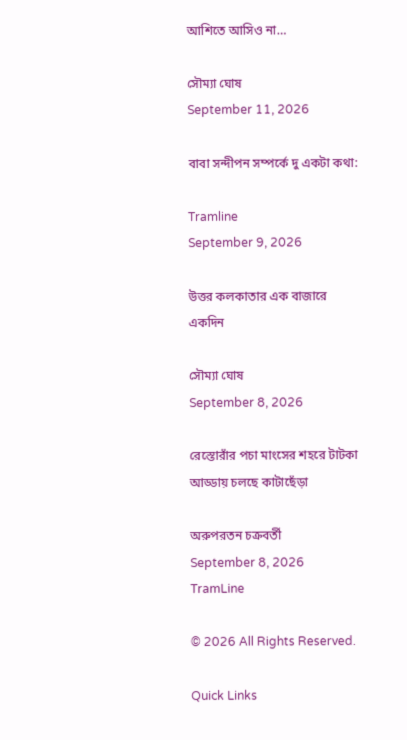আশিতে আসিও না…

সৌম্যা ঘোষ
September 11, 2026

বাবা সন্দীপন সম্পর্কে দু একটা কথা:

Tramline
September 9, 2026

উত্তর কলকাতার এক বাজারে একদিন

সৌম্যা ঘোষ
September 8, 2026

রেস্তোরাঁর পচা মাংসের শহরে টাটকা আড্ডায় চলছে কাটাছেঁড়া

অরুপরতন চক্রবর্তী
September 8, 2026
TramLine

© 2026 All Rights Reserved.

Quick Links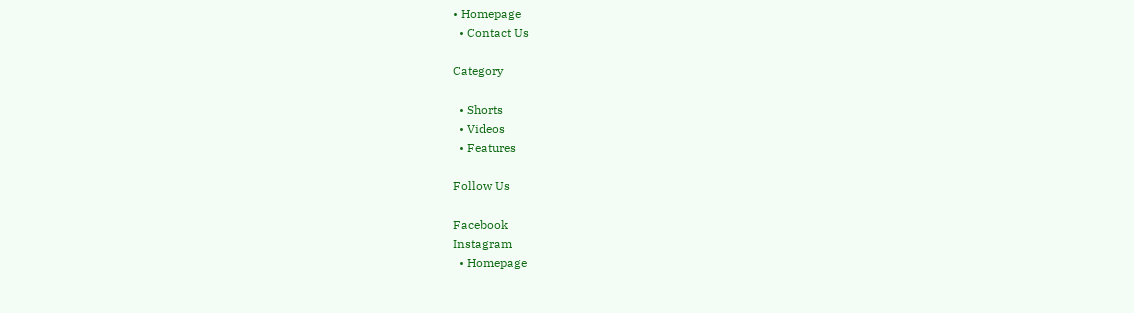• Homepage
  • Contact Us

Category

  • Shorts
  • Videos
  • Features

Follow Us

Facebook
Instagram
  • Homepage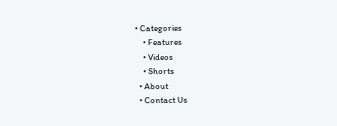• Categories
    • Features
    • Videos
    • Shorts
  • About
  • Contact Us